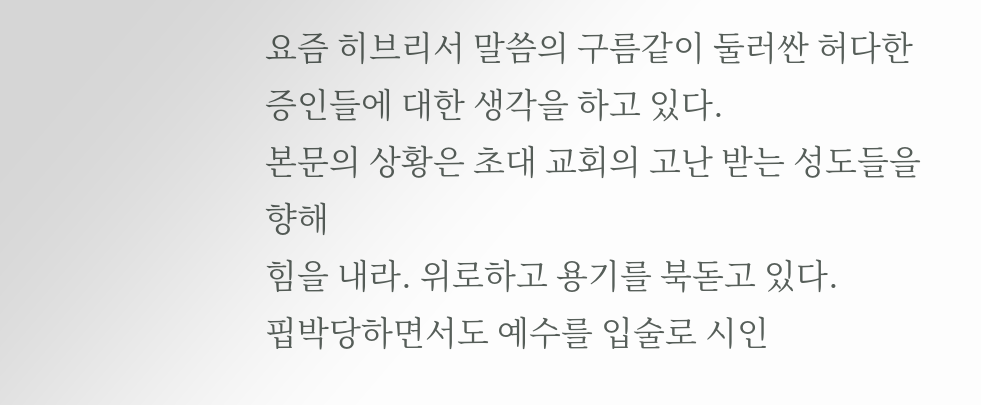요즘 히브리서 말씀의 구름같이 둘러싼 허다한 증인들에 대한 생각을 하고 있다.
본문의 상황은 초대 교회의 고난 받는 성도들을 향해
힘을 내라. 위로하고 용기를 북돋고 있다.
핍박당하면서도 예수를 입술로 시인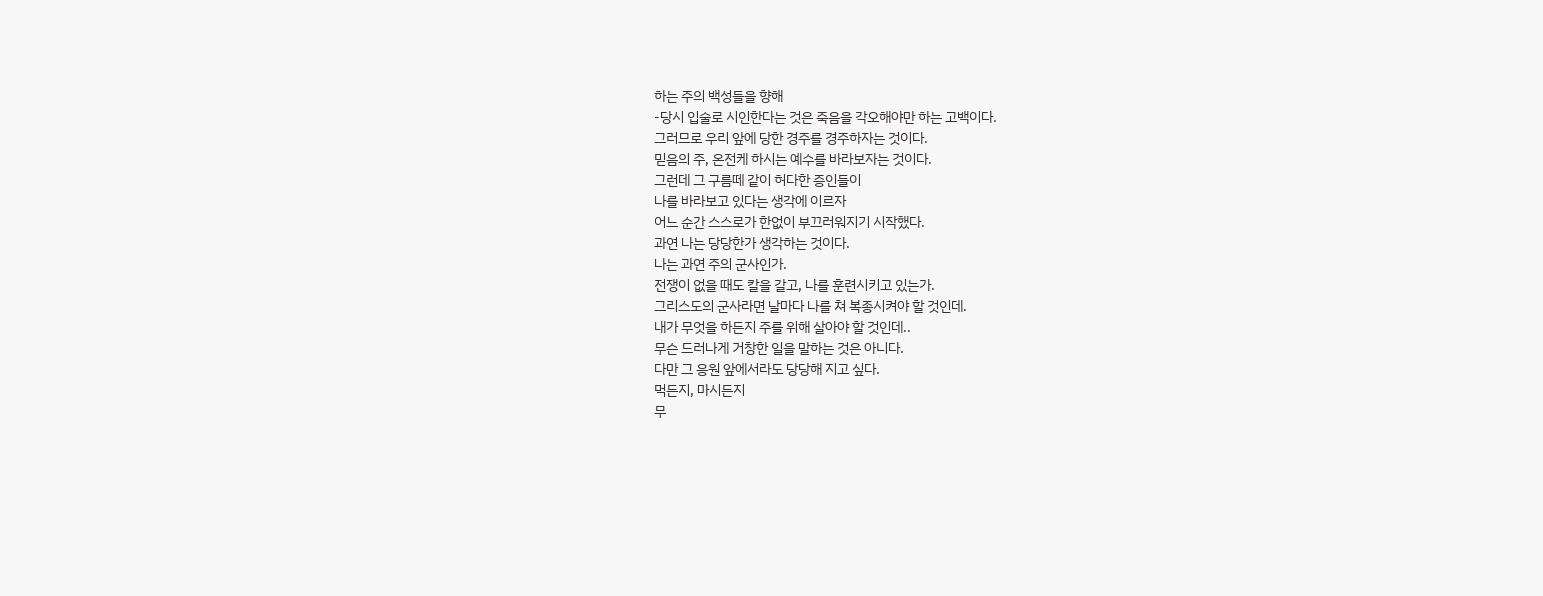하는 주의 백성들을 향해
-당시 입술로 시인한다는 것은 죽음을 각오해야만 하는 고백이다.
그러므로 우리 앞에 당한 경주를 경주하자는 것이다.
믿음의 주, 온전케 하시는 예수를 바라보자는 것이다.
그런데 그 구름떼 같이 허다한 증인들이
나를 바라보고 있다는 생각에 이르자
어느 순간 스스로가 한없이 부끄러워지기 시작했다.
과연 나는 당당한가 생각하는 것이다.
나는 과연 주의 군사인가.
전쟁이 없을 때도 칼을 갈고, 나를 훈련시키고 있는가.
그리스도의 군사라면 날마다 나를 쳐 복종시켜야 할 것인데.
내가 무엇을 하든지 주를 위해 살아야 할 것인데..
무슨 드러나게 거창한 일을 말하는 것은 아니다.
다만 그 응원 앞에서라도 당당해 지고 싶다.
먹든지, 마시든지
무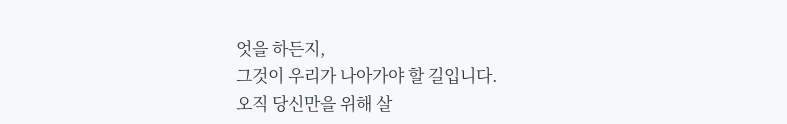엇을 하든지,
그것이 우리가 나아가야 할 길입니다.
오직 당신만을 위해 살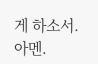게 하소서.
아멘.